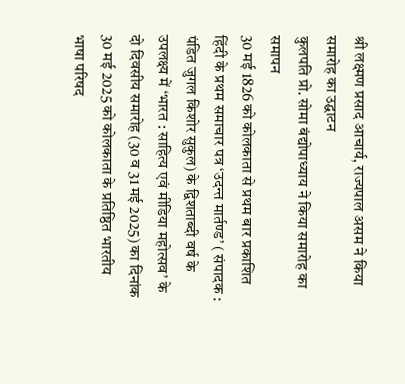श्री लक्ष्मण प्रसाद आचार्य, राज्यपाल असम ने किया समारोह का उद्घाटन
कुलपति प्रो. सोमा बंद्योपाध्याय ने किया समारोह का समापन
30 मई 1826 को कोलकाता से प्रथम बार प्रकाशित हिंदी के प्रथम समाचार पत्र ‘उदन्त मार्तण्ड’ ( संपादक : पंडित जुगल किशोर सुकुल) के द्विशताब्दी वर्ष के उपलक्ष्य में ‘भारत : साहित्य एवं मीडिया महोत्सव’ के दो दिवसीय समारोह (30 व 31 मई 2025) का दिनांक 30 मई 2025 को कोलकाता के प्रतिष्ठित भारतीय भाषा परिषद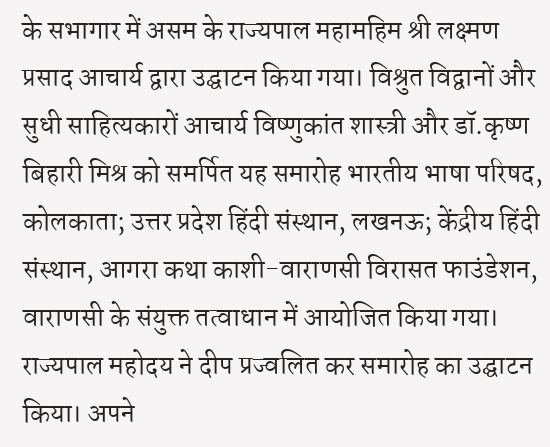के सभागार में असम के राज्यपाल महामहिम श्री लक्ष्मण प्रसाद आचार्य द्वारा उद्घाटन किया गया। विश्रुत विद्वानों और सुधी साहित्यकारों आचार्य विष्णुकांत शास्त्री और डॉ.कृष्ण बिहारी मिश्र को समर्पित यह समारोह भारतीय भाषा परिषद, कोलकाता; उत्तर प्रदेश हिंदी संस्थान, लखनऊ; केंद्रीय हिंदी संस्थान, आगरा कथा काशी-वाराणसी विरासत फाउंडेशन, वाराणसी के संयुक्त तत्वाधान में आयोजित किया गया।
राज्यपाल महोदय ने दीप प्रज्वलित कर समारोह का उद्घाटन किया। अपने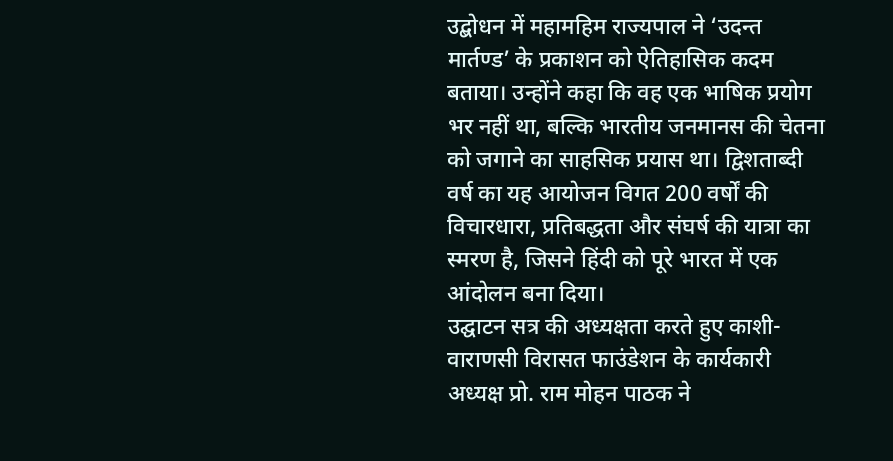उद्बोधन में महामहिम राज्यपाल ने ‘उदन्त मार्तण्ड’ के प्रकाशन को ऐतिहासिक कदम बताया। उन्होंने कहा कि वह एक भाषिक प्रयोग भर नहीं था, बल्कि भारतीय जनमानस की चेतना को जगाने का साहसिक प्रयास था। द्विशताब्दी वर्ष का यह आयोजन विगत 200 वर्षों की विचारधारा, प्रतिबद्धता और संघर्ष की यात्रा का स्मरण है, जिसने हिंदी को पूरे भारत में एक आंदोलन बना दिया।
उद्घाटन सत्र की अध्यक्षता करते हुए काशी-वाराणसी विरासत फाउंडेशन के कार्यकारी अध्यक्ष प्रो. राम मोहन पाठक ने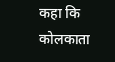कहा कि कोलकाता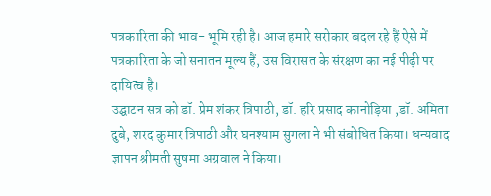पत्रकारिता की भाव- भूमि रही है। आज हमारे सरोकार बदल रहे हैं ऐसे में पत्रकारिता के जो सनातन मूल्य हैं, उस विरासत के संरक्षण का नई पीढ़ी पर दायित्व है।
उद्घाटन सत्र को डॉ. प्रेम शंकर त्रिपाठी, डॉ. हरि प्रसाद कानोड़िया ,डॉ. अमिता दुबे, शरद कुमार त्रिपाठी और घनश्याम सुगला ने भी संबोधित किया। धन्यवाद ज्ञापन श्रीमती सुषमा अग्रवाल ने किया।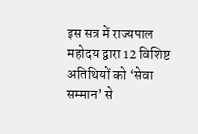इस सत्र में राज्यपाल महोदय द्वारा 12 विशिष्ट अतिथियों को ‘सेवा सम्मान’ से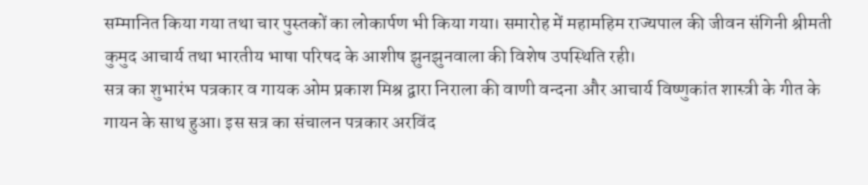सम्मानित किया गया तथा चार पुस्तकों का लोकार्पण भी किया गया। समारोह में महामहिम राज्यपाल की जीवन संगिनी श्रीमती कुमुद आचार्य तथा भारतीय भाषा परिषद के आशीष झुनझुनवाला की विशेष उपस्थिति रही।
सत्र का शुभारंभ पत्रकार व गायक ओम प्रकाश मिश्र द्वारा निराला की वाणी वन्दना और आचार्य विष्णुकांत शास्त्री के गीत के गायन के साथ हुआ। इस सत्र का संचालन पत्रकार अरविंद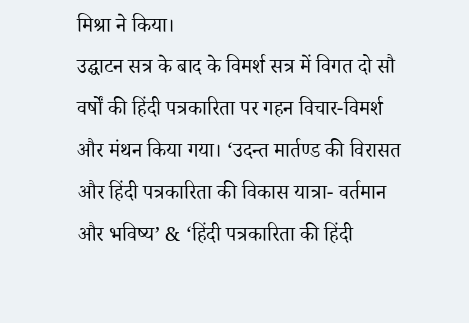मिश्रा ने किया।
उद्घाटन सत्र के बाद के विमर्श सत्र में विगत दो सौ वर्षों की हिंदी पत्रकारिता पर गहन विचार-विमर्श और मंथन किया गया। ‘उदन्त मार्तण्ड की विरासत और हिंदी पत्रकारिता की विकास यात्रा- वर्तमान और भविष्य’ & ‘हिंदी पत्रकारिता की हिंदी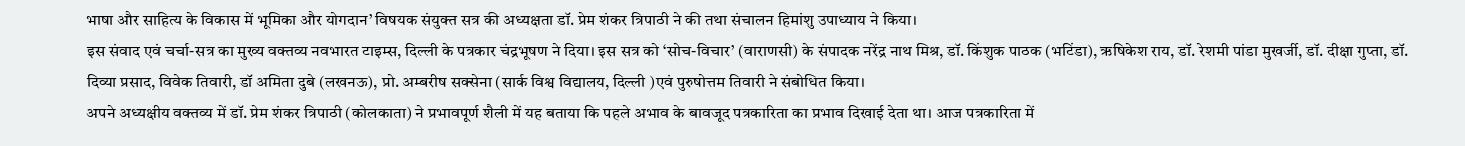भाषा और साहित्य के विकास में भूमिका और योगदान’ विषयक संयुक्त सत्र की अध्यक्षता डॉ. प्रेम शंकर त्रिपाठी ने की तथा संचालन हिमांशु उपाध्याय ने किया।
इस संवाद एवं चर्चा-सत्र का मुख्य वक्तव्य नवभारत टाइम्स, दिल्ली के पत्रकार चंद्रभूषण ने दिया। इस सत्र को ‘सोच-विचार’ (वाराणसी) के संपादक नरेंद्र नाथ मिश्र, डॉ. किंशुक पाठक (भटिंडा), ऋषिकेश राय, डॉ. रेशमी पांडा मुखर्जी, डॉ. दीक्षा गुप्ता, डॉ. दिव्या प्रसाद, विवेक तिवारी, डॉ अमिता दुबे (लखनऊ), प्रो. अम्बरीष सक्सेना (सार्क विश्व विद्यालय, दिल्ली )एवं पुरुषोत्तम तिवारी ने संबोधित किया।
अपने अध्यक्षीय वक्तव्य में डॉ. प्रेम शंकर त्रिपाठी (कोलकाता) ने प्रभावपूर्ण शैली में यह बताया कि पहले अभाव के बावजूद पत्रकारिता का प्रभाव दिखाई देता था। आज पत्रकारिता में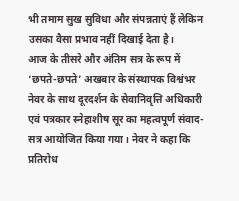भी तमाम सुख सुविधा और संपन्नताएं हैं लेकिन उसका वैसा प्रभाव नहीं दिखाई देता है।
आज के तीसरे और अंतिम सत्र के रूप में ‘छपते-छपते’ अखबार के संस्थापक विश्वंभर नेवर के साथ दूरदर्शन के सेवानिवृत्ति अधिकारी एवं पत्रकार स्नेहाशीष सूर का महत्वपूर्ण संवाद-सत्र आयोजित किया गया। नेवर ने कहा कि प्रतिरोध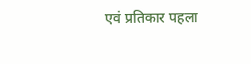एवं प्रतिकार पहला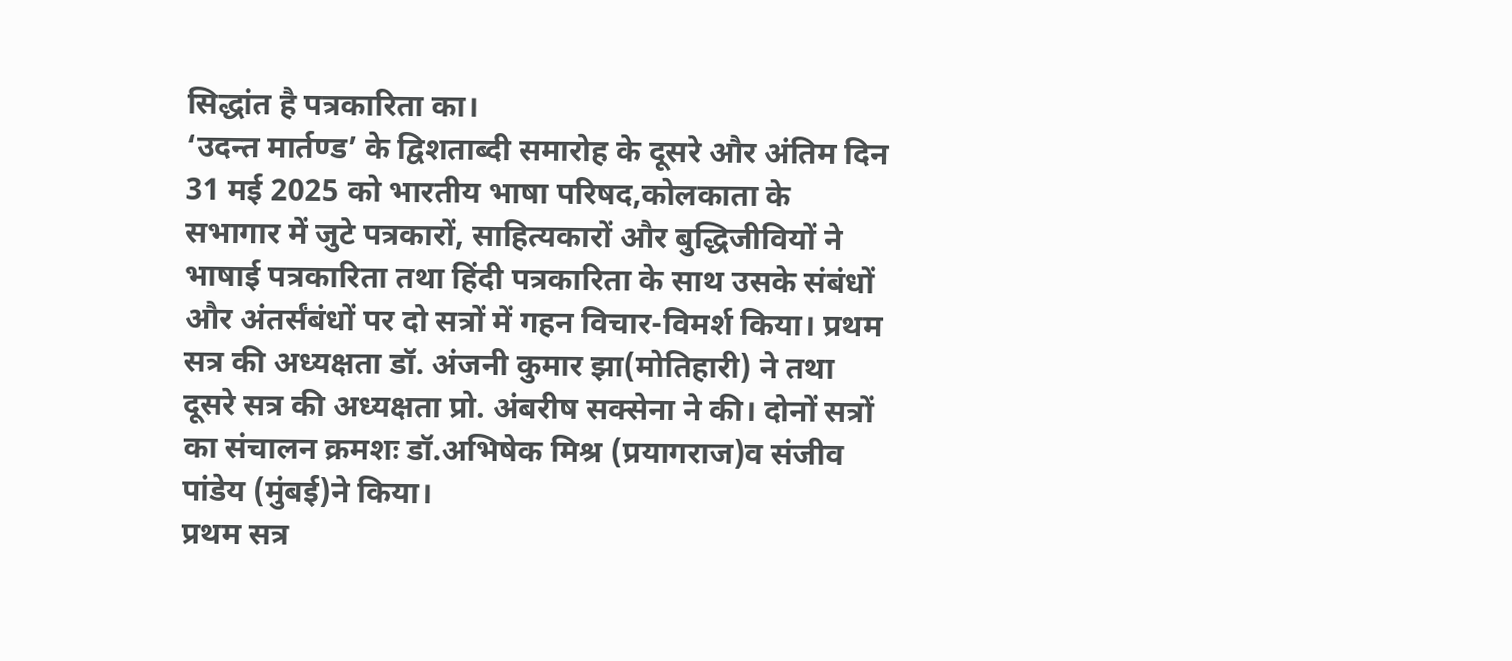सिद्धांत है पत्रकारिता का।
‘उदन्त मार्तण्ड’ के द्विशताब्दी समारोह के दूसरे और अंतिम दिन 31 मई 2025 को भारतीय भाषा परिषद,कोलकाता के सभागार में जुटे पत्रकारों, साहित्यकारों और बुद्धिजीवियों ने भाषाई पत्रकारिता तथा हिंदी पत्रकारिता के साथ उसके संबंधों और अंतर्संबंधों पर दो सत्रों में गहन विचार-विमर्श किया। प्रथम सत्र की अध्यक्षता डॉ. अंजनी कुमार झा(मोतिहारी) ने तथा दूसरे सत्र की अध्यक्षता प्रो. अंबरीष सक्सेना ने की। दोनों सत्रों का संचालन क्रमशः डॉ.अभिषेक मिश्र (प्रयागराज)व संजीव पांडेय (मुंबई)ने किया।
प्रथम सत्र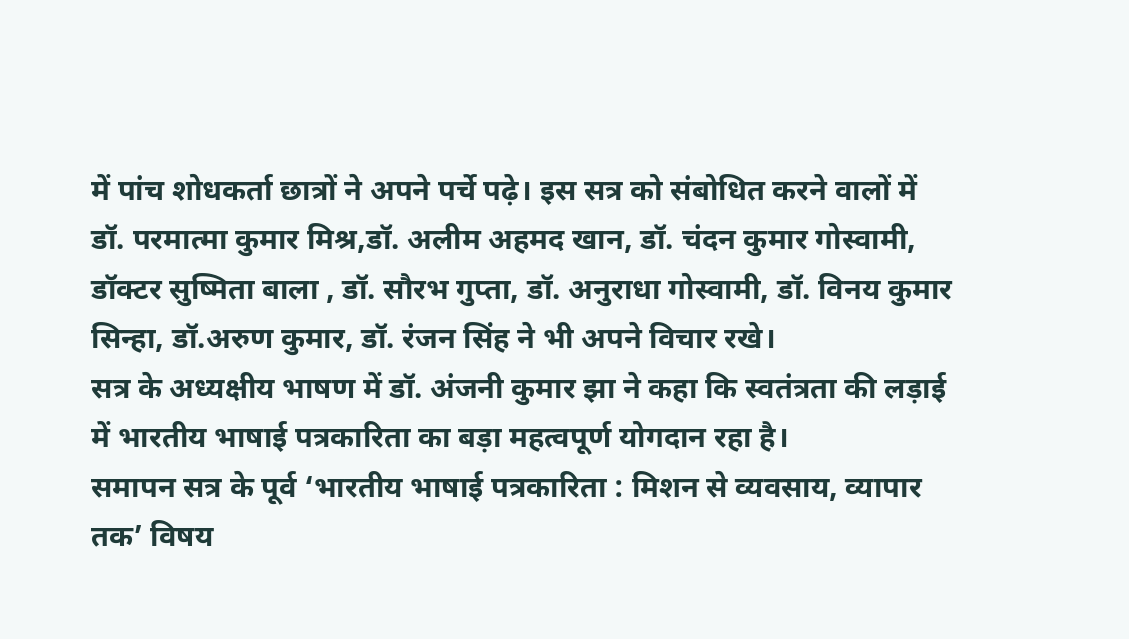में पांच शोधकर्ता छात्रों ने अपने पर्चे पढ़े। इस सत्र को संबोधित करने वालों में डॉ. परमात्मा कुमार मिश्र,डॉ. अलीम अहमद खान, डॉ. चंदन कुमार गोस्वामी, डॉक्टर सुष्मिता बाला , डॉ. सौरभ गुप्ता, डॉ. अनुराधा गोस्वामी, डॉ. विनय कुमार सिन्हा, डॉ.अरुण कुमार, डॉ. रंजन सिंह ने भी अपने विचार रखे।
सत्र के अध्यक्षीय भाषण में डॉ. अंजनी कुमार झा ने कहा कि स्वतंत्रता की लड़ाई में भारतीय भाषाई पत्रकारिता का बड़ा महत्वपूर्ण योगदान रहा है।
समापन सत्र के पूर्व ‘भारतीय भाषाई पत्रकारिता : मिशन से व्यवसाय, व्यापार तक’ विषय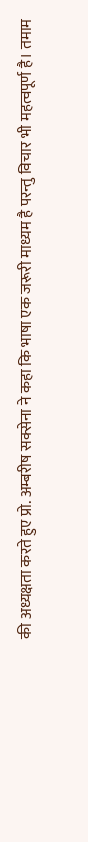की अध्यक्षता करते हुए प्रो. अम्बरीष सक्सेना ने कहा कि भाषा एक जरूरी माध्यम है परन्तु विचार भी महत्वपूर्ण है। तमाम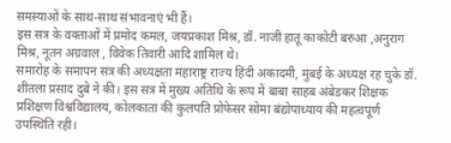समस्याओं के साथ-साथ संभावनाएं भी हैं।
इस सत्र के वक्ताओं में प्रमोद कमल, जयप्रकाश मिश्र, डॉ. नाजी हातू काकोटी बरुआ ,अनुराग मिश्र, नूतन अग्रवाल , विवेक तिवारी आदि शामिल थे।
समारोह के समापन सत्र की अध्यक्षता महाराष्ट्र राज्य हिंदी अकादमी, मुंबई के अध्यक्ष रह चुके डॉ. शीतला प्रसाद दुबे ने की। इस सत्र में मुख्य अतिथि के रूप में बाबा साहब अंबेडकर शिक्षक प्रशिक्षण विश्वविद्यालय, कोलकाता की कुलपति प्रोफेसर सोमा बंद्योपाध्याय की महत्वपूर्ण उपस्थिति रही।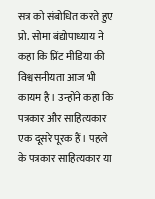सत्र को संबोधित करते हुए प्रो. सोमा बंद्योपाध्याय ने कहा कि प्रिंट मीडिया की विश्वसनीयता आज भी कायम है। उन्होंने कहा कि पत्रकार और साहित्यकार एक दूसरे पूरक हैं। पहले के पत्रकार साहित्यकार या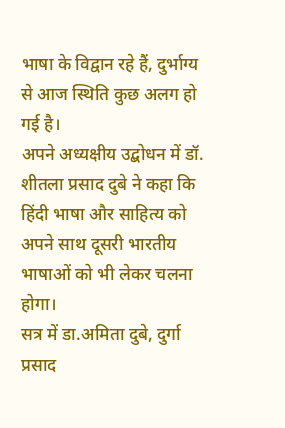भाषा के विद्वान रहे हैं, दुर्भाग्य से आज स्थिति कुछ अलग हो गई है।
अपने अध्यक्षीय उद्बोधन में डॉ. शीतला प्रसाद दुबे ने कहा कि हिंदी भाषा और साहित्य को अपने साथ दूसरी भारतीय भाषाओं को भी लेकर चलना होगा।
सत्र में डा.अमिता दुबे, दुर्गा प्रसाद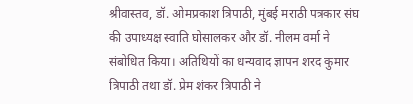श्रीवास्तव, डॉ. ओमप्रकाश त्रिपाठी, मुंबई मराठी पत्रकार संघ की उपाध्यक्ष स्वाति घोसालकर और डॉ. नीलम वर्मा ने संबोधित किया। अतिथियों का धन्यवाद ज्ञापन शरद कुमार त्रिपाठी तथा डॉ. प्रेम शंकर त्रिपाठी ने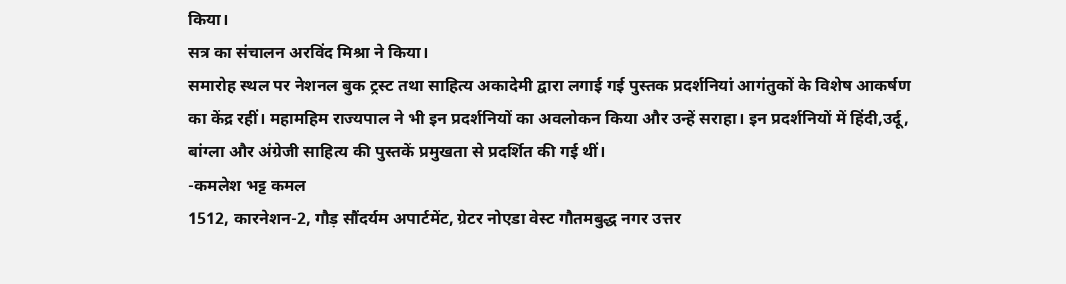किया।
सत्र का संचालन अरविंद मिश्रा ने किया।
समारोह स्थल पर नेशनल बुक ट्रस्ट तथा साहित्य अकादेमी द्वारा लगाई गई पुस्तक प्रदर्शनियां आगंतुकों के विशेष आकर्षण का केंद्र रहीं। महामहिम राज्यपाल ने भी इन प्रदर्शनियों का अवलोकन किया और उन्हें सराहा। इन प्रदर्शनियों में हिंदी,उर्दू, बांग्ला और अंग्रेजी साहित्य की पुस्तकें प्रमुखता से प्रदर्शित की गई थीं।
-कमलेश भट्ट कमल
1512, कारनेशन-2, गौड़ सौंदर्यम अपार्टमेंट, ग्रेटर नोएडा वेस्ट गौतमबुद्ध नगर उत्तर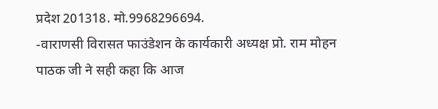प्रदेश 201318. मो.9968296694.
-वाराणसी विरासत फाउंडेशन के कार्यकारी अध्यक्ष प्रो. राम मोहन पाठक जी ने सही कहा कि आज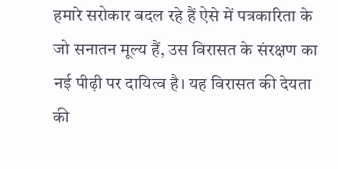हमारे सरोकार बदल रहे हैं ऐसे में पत्रकारिता के जो सनातन मूल्य हैं, उस विरासत के संरक्षण का नई पीढ़ी पर दायित्व है। यह विरासत की देयता की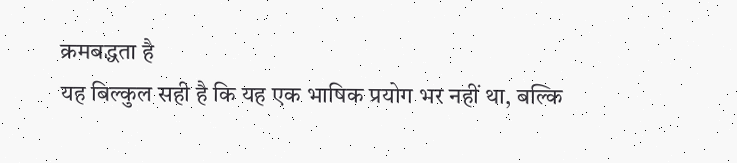क्रमबद्धता है
यह बिल्कुल सही है कि यह एक भाषिक प्रयोग भर नहीं था, बल्कि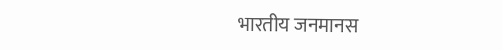भारतीय जनमानस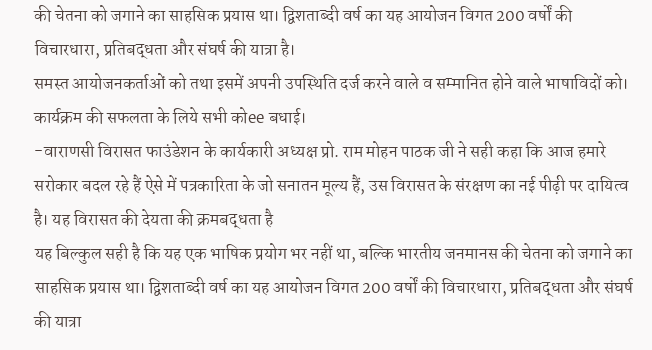की चेतना को जगाने का साहसिक प्रयास था। द्विशताब्दी वर्ष का यह आयोजन विगत 200 वर्षों की विचारधारा, प्रतिबद्धता और संघर्ष की यात्रा है।
समस्त आयोजनकर्ताओं को तथा इसमें अपनी उपस्थिति दर्ज करने वाले व सम्मानित होने वाले भाषाविदों को।
कार्यक्रम की सफलता के लिये सभी कोee बधाई।
-वाराणसी विरासत फाउंडेशन के कार्यकारी अध्यक्ष प्रो. राम मोहन पाठक जी ने सही कहा कि आज हमारे सरोकार बदल रहे हैं ऐसे में पत्रकारिता के जो सनातन मूल्य हैं, उस विरासत के संरक्षण का नई पीढ़ी पर दायित्व है। यह विरासत की देयता की क्रमबद्धता है
यह बिल्कुल सही है कि यह एक भाषिक प्रयोग भर नहीं था, बल्कि भारतीय जनमानस की चेतना को जगाने का साहसिक प्रयास था। द्विशताब्दी वर्ष का यह आयोजन विगत 200 वर्षों की विचारधारा, प्रतिबद्धता और संघर्ष की यात्रा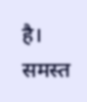है।
समस्त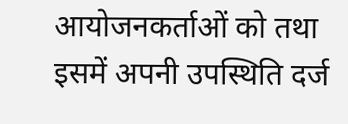आयोजनकर्ताओं को तथा इसमें अपनी उपस्थिति दर्ज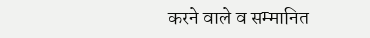करने वाले व सम्मानित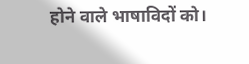होने वाले भाषाविदों को।